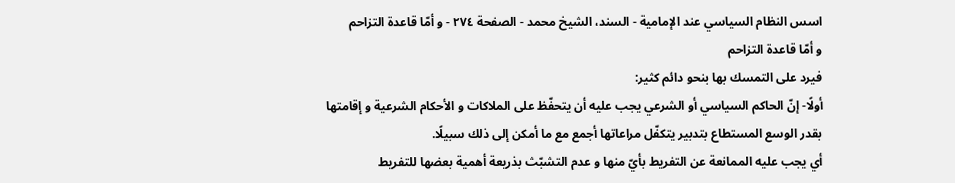اسس النظام السياسي عند الإمامية - السند، الشيخ محمد - الصفحة ٢٧٤ - و أمّا قاعدة التزاحم
و أمّا قاعدة التزاحم
فيرد على التمسك بها بنحو دائم كثير:
أولًا- إنّ الحاكم السياسي أو الشرعي يجب عليه أن يتحفّظ على الملاكات و الأحكام الشرعية و إقامتها بقدر الوسع المستطاع بتدبير يتكفّل مراعاتها أجمع مع ما أمكن إلى ذلك سبيلًا.
أي يجب عليه الممانعة عن التفريط بأيّ منها و عدم التشبّث بذريعة أهمية بعضها للتفريط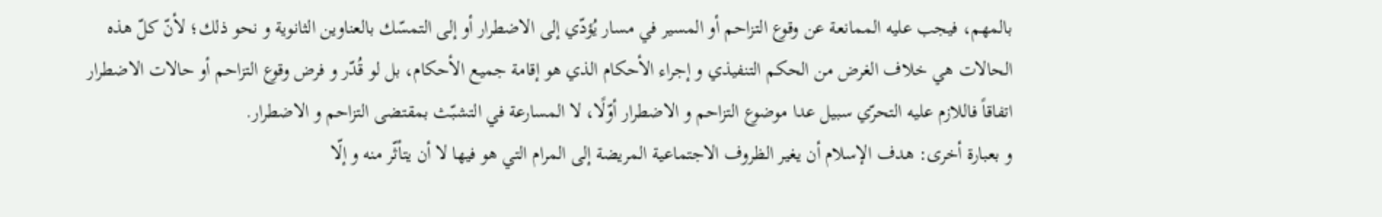بالمهم، فيجب عليه الممانعة عن وقوع التزاحم أو المسير في مسار يُؤدّي إلى الاضطرار أو إلى التمسّك بالعناوين الثانوية و نحو ذلك؛ لأنّ كلّ هذه الحالات هي خلاف الغرض من الحكم التنفيذي و إجراء الأحكام الذي هو إقامة جميع الأحكام، بل لو قُدّر و فرض وقوع التزاحم أو حالات الاضطرار اتفاقاً فاللازم عليه التحرّي سبيل عدا موضوع التزاحم و الاضطرار أوّلًا، لا المسارعة في التشبّث بمقتضى التزاحم و الاضطرار.
و بعبارة أخرى: هدف الإسلام أن يغير الظروف الاجتماعية المريضة إلى المرام التي هو فيها لا أن يتأثّر منه و إلّا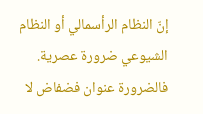إنّ النظام الرأسمالي أو النظام الشيوعي ضرورة عصرية. فالضرورة عنوان فضفاض لا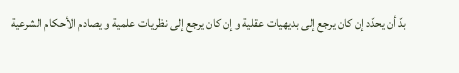بدّ أن يحدّد إن كان يرجع إلى بديهيات عقلية و إن كان يرجع إلى نظريات علمية و يصادم الأحكام الشرعية